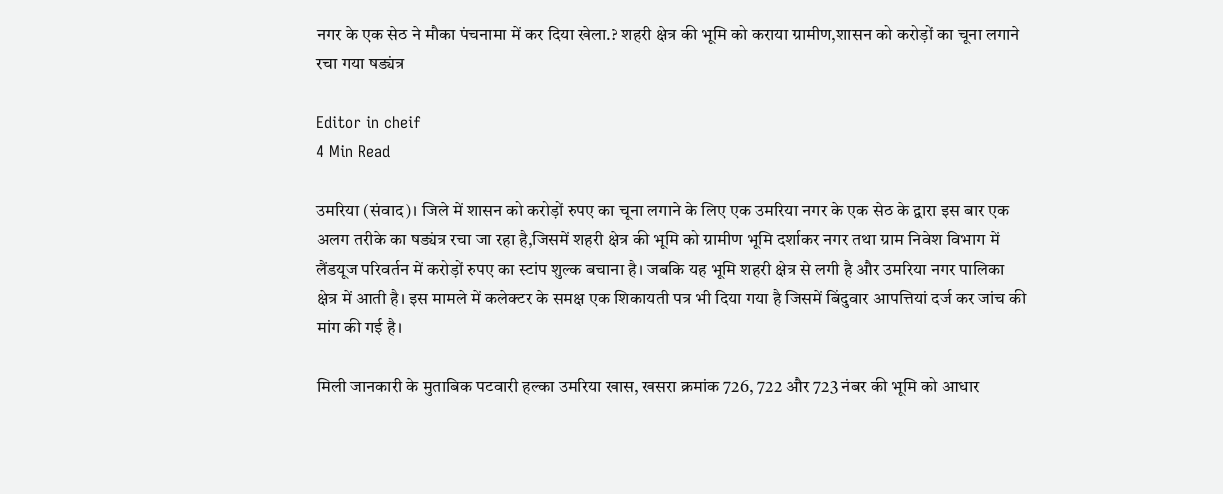नगर के एक सेठ ने मौका पंचनामा में कर दिया खेला.? शहरी क्षेत्र की भूमि को कराया ग्रामीण,शासन को करोड़ों का चूना लगाने रचा गया षड्यंत्र

Editor in cheif
4 Min Read

उमरिया (संवाद)। जिले में शासन को करोड़ों रुपए का चूना लगाने के लिए एक उमरिया नगर के एक सेठ के द्वारा इस बार एक अलग तरीके का षड्यंत्र रचा जा रहा है,जिसमें शहरी क्षेत्र की भूमि को ग्रामीण भूमि दर्शाकर नगर तथा ग्राम निवेश विभाग में लैंडयूज परिवर्तन में करोड़ों रुपए का स्टांप शुल्क बचाना है। जबकि यह भूमि शहरी क्षेत्र से लगी है और उमरिया नगर पालिका क्षेत्र में आती है। इस मामले में कलेक्टर के समक्ष एक शिकायती पत्र भी दिया गया है जिसमें बिंदुवार आपत्तियां दर्ज कर जांच की मांग की गई है।

मिली जानकारी के मुताबिक पटवारी हल्का उमरिया खास, खसरा क्रमांक 726, 722 और 723 नंबर की भूमि को आधार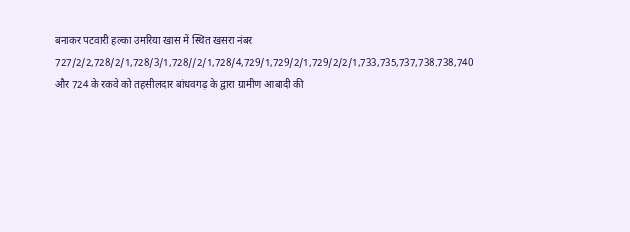बनाकर पटवारी हल्का उमरिया खास में स्थित खसरा नंबर 727/2/2,728/2/1,728/3/1,728//2/1,728/4,729/1,729/2/1,729/2/2/1,733,735,737,738.738,740 और 724 के रकवे को तहसीलदार बांधवगढ़ के द्वारा ग्रामीण आबादी की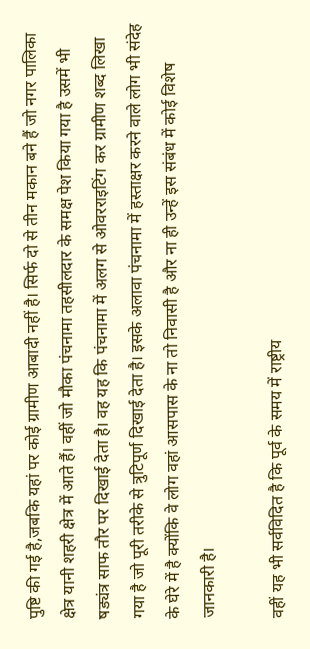पुष्टि की गई है,जबकि यहां पर कोई ग्रामीण आबादी नहीं है। सिर्फ दो से तीन मकान बने हैं जो नगर पालिका क्षेत्र यानी शहरी क्षेत्र में आते हैं। वहीं जो मौका पंचनामा तहसीलदार के समक्ष पेश किया गया है उसमें भी षड्यंत्र साफ तौर पर दिखाई देता है। वह यह कि पंचनामा में अलग से ओवरराइटिंग कर ग्रामीण शब्द लिखा गया है जो पूरी तरीके से त्रुटिपूर्ण दिखाई देता है। इसके अलावा पंचनामा में हस्ताक्षर करने वाले लोग भी संदेह के घेरे में है क्योंकि वे लोग वहां आसपास के ना तो निवासी है और ना ही उन्हें इस संबंध में कोई विशेष जानकारी है।

वहीं यह भी सर्वविदित है कि पूर्व के समय में राष्ट्रीय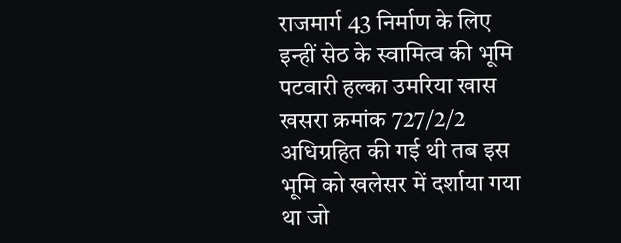राजमार्ग 43 निर्माण के लिए इन्हीं सेठ के स्वामित्व की भूमि पटवारी हल्का उमरिया खास खसरा क्रमांक 727/2/2 अधिग्रहित की गई थी तब इस भूमि को खलेसर में दर्शाया गया था जो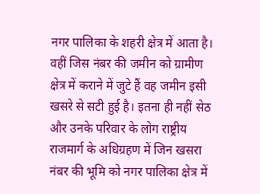नगर पालिका के शहरी क्षेत्र में आता है। वहीं जिस नंबर की जमीन को ग्रामीण क्षेत्र में कराने में जुटे हैं वह जमीन इसी खसरे से सटी हुई है। इतना ही नहीं सेठ और उनके परिवार के लोग राष्ट्रीय राजमार्ग के अधिग्रहण में जिन खसरा नंबर की भूमि को नगर पालिका क्षेत्र में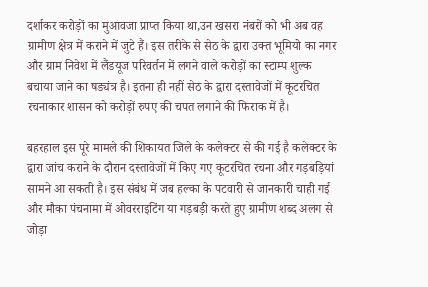दर्शाकर करोड़ों का मुआवजा प्राप्त किया था,उन खसरा नंबरों को भी अब वह ग्रामीण क्षेत्र में कराने में जुटे हैं। इस तरीके से सेठ के द्वारा उक्त भूमियो का नगर और ग्राम निवेश में लैंडयूज परिवर्तन में लगने वाले करोड़ों का स्टाम्प शुल्क बचाया जाने का षड्यंत्र है। इतना ही नहीं सेठ के द्वारा दस्तावेजों में कूटरचित रचनाकार शासन को करोड़ों रुपए की चपत लगाने की फिराक में है।

बहरहाल इस पूरे मामले की शिकायत जिले के कलेक्टर से की गई है कलेक्टर के द्वारा जांच कराने के दौरान दस्तावेजों में किए गए कूटरचित रचना और गड़बड़ियां सामने आ सकती है। इस संबंध में जब हल्का के पटवारी से जानकारी चाही गई और मौका पंचनामा में ओवरराइटिंग या गड़बड़ी करते हुए ग्रामीण शब्द अलग से जोड़ा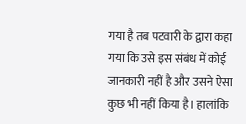गया है तब पटवारी के द्वारा कहा गया कि उसे इस संबंध में कोई जानकारी नहीं है और उसने ऐसा कुछ भी नहीं किया है। हालांकि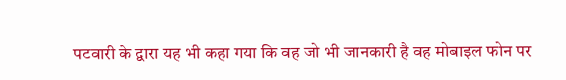पटवारी के द्वारा यह भी कहा गया कि वह जो भी जानकारी है वह मोबाइल फोन पर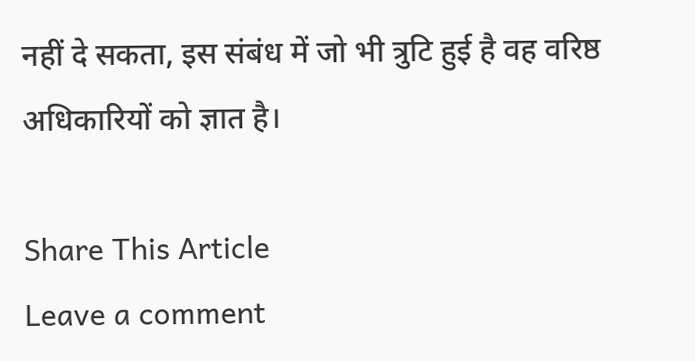नहीं दे सकता, इस संबंध में जो भी त्रुटि हुई है वह वरिष्ठ अधिकारियों को ज्ञात है।

Share This Article
Leave a comment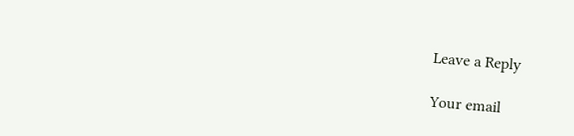Leave a Reply

Your email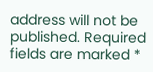address will not be published. Required fields are marked *